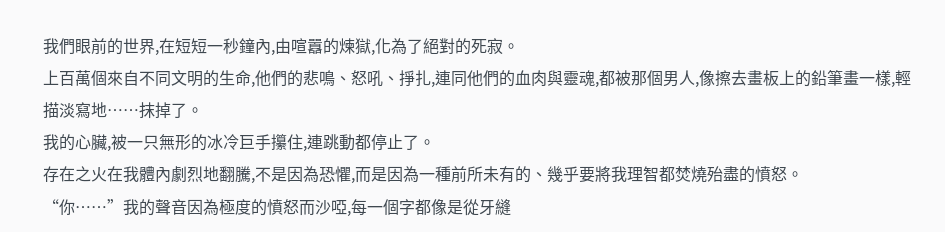我們眼前的世界,在短短一秒鐘內,由喧囂的煉獄,化為了絕對的死寂。
上百萬個來自不同文明的生命,他們的悲鳴、怒吼、掙扎,連同他們的血肉與靈魂,都被那個男人,像擦去畫板上的鉛筆畫一樣,輕描淡寫地……抹掉了。
我的心臟,被一只無形的冰冷巨手攥住,連跳動都停止了。
存在之火在我體內劇烈地翻騰,不是因為恐懼,而是因為一種前所未有的、幾乎要將我理智都焚燒殆盡的憤怒。
“你……”我的聲音因為極度的憤怒而沙啞,每一個字都像是從牙縫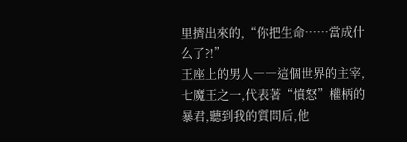里擠出來的,“你把生命……當成什么了?!”
王座上的男人――這個世界的主宰,七魔王之一,代表著“憤怒”權柄的暴君,聽到我的質問后,他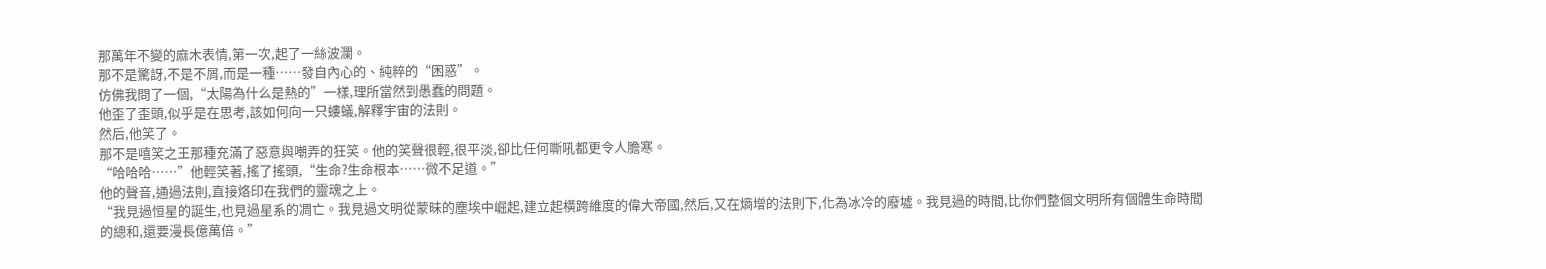那萬年不變的麻木表情,第一次,起了一絲波瀾。
那不是驚訝,不是不屑,而是一種……發自內心的、純粹的“困惑”。
仿佛我問了一個,“太陽為什么是熱的”一樣,理所當然到愚蠢的問題。
他歪了歪頭,似乎是在思考,該如何向一只螻蟻,解釋宇宙的法則。
然后,他笑了。
那不是嘻笑之王那種充滿了惡意與嘲弄的狂笑。他的笑聲很輕,很平淡,卻比任何嘶吼都更令人膽寒。
“哈哈哈……”他輕笑著,搖了搖頭,“生命?生命根本……微不足道。”
他的聲音,通過法則,直接烙印在我們的靈魂之上。
“我見過恒星的誕生,也見過星系的凋亡。我見過文明從蒙昧的塵埃中崛起,建立起橫跨維度的偉大帝國,然后,又在熵增的法則下,化為冰冷的廢墟。我見過的時間,比你們整個文明所有個體生命時間的總和,還要漫長億萬倍。”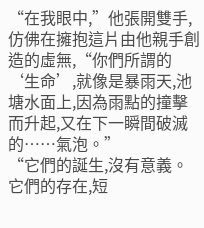“在我眼中,”他張開雙手,仿佛在擁抱這片由他親手創造的虛無,“你們所謂的‘生命’,就像是暴雨天,池塘水面上,因為雨點的撞擊而升起,又在下一瞬間破滅的……氣泡。”
“它們的誕生,沒有意義。它們的存在,短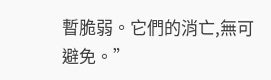暫脆弱。它們的消亡,無可避免。”